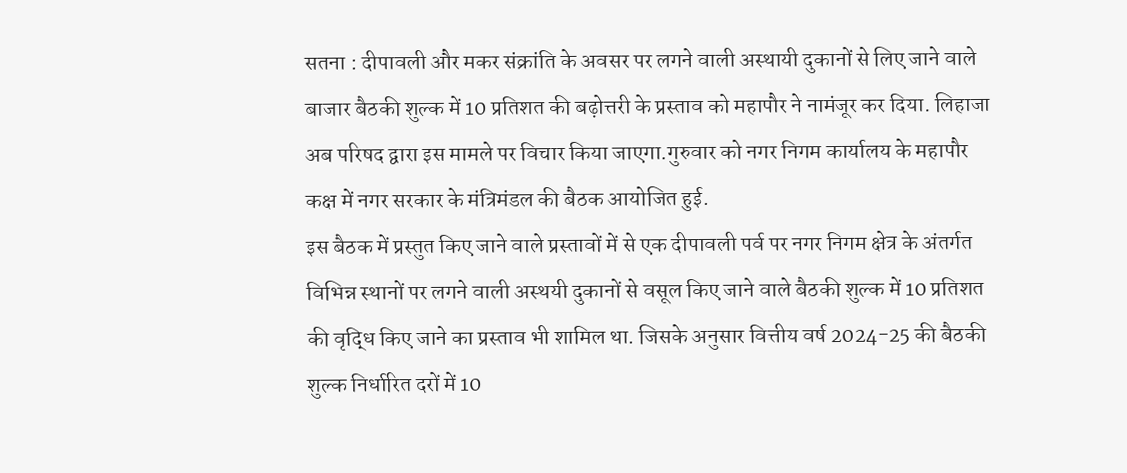सतना : दीपावली और मकर संक्रांति के अवसर पर लगने वाली अस्थायी दुकानों से लिए जाने वाले बाजार बैठकी शुल्क में 10 प्रतिशत की बढ़ोत्तरी के प्रस्ताव को महापौर ने नामंजूर कर दिया. लिहाजा अब परिषद द्वारा इस मामले पर विचार किया जाएगा.गुरुवार को नगर निगम कार्यालय के महापौर कक्ष में नगर सरकार के मंत्रिमंडल की बैठक आयोजित हुई.
इस बैठक में प्रस्तुत किए जाने वाले प्रस्तावों में से एक दीपावली पर्व पर नगर निगम क्षेत्र के अंतर्गत विभिन्न स्थानों पर लगने वाली अस्थयी दुकानों से वसूल किए जाने वाले बैठकी शुल्क में 10 प्रतिशत की वृद्धि किए जाने का प्रस्ताव भी शामिल था. जिसके अनुसार वित्तीय वर्ष 2024-25 की बैठकी शुल्क निर्धारित दरों में 10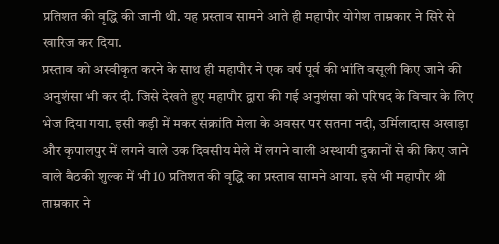प्रतिशत की वृद्धि की जानी थी. यह प्रस्ताव सामने आते ही महापौर योगेश ताम्रकार ने सिरे से खारिज कर दिया.
प्रस्ताव को अस्वीकृत करने के साथ ही महापौर ने एक वर्ष पूर्व की भांति वसूली किए जाने की अनुशंसा भी कर दी. जिसे देखते हुए महापौर द्वारा की गई अनुशंसा को परिषद के विचार के लिए भेज दिया गया. इसी कड़ी में मकर संक्रांति मेला के अवसर पर सतना नदी, उर्मिलादास अखाड़ा और कृपालपुर में लगने वाले उक दिवसीय मेले में लगने वाली अस्थायी दुकानों से की किए जाने वाले बैठकी शुल्क में भी 10 प्रतिशत की वृद्धि का प्रस्ताव सामने आया. इसे भी महापौर श्री ताम्रकार ने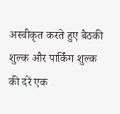अस्वीकृत करते हुए बैठकी शुल्क और पार्किंग शुल्क की दरें एक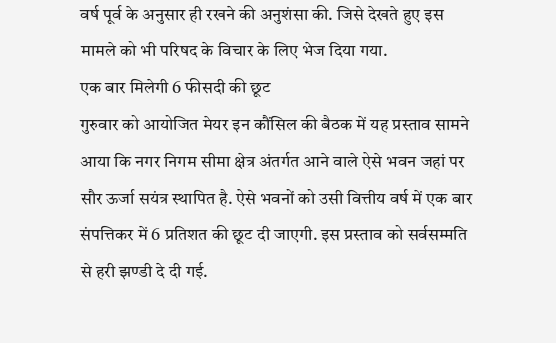वर्ष पूर्व के अनुसार ही रखने की अनुशंसा की. जिसे देखते हुए इस मामले को भी परिषद के विचार के लिए भेज दिया गया.
एक बार मिलेगी 6 फीसदी की छूट
गुरुवार को आयोजित मेयर इन कौंसिल की बैठक में यह प्रस्ताव सामने आया कि नगर निगम सीमा क्षेत्र अंतर्गत आने वाले ऐसे भवन जहां पर सौर ऊर्जा सयंत्र स्थापित है. ऐसे भवनों को उसी वित्तीय वर्ष में एक बार संपत्तिकर में 6 प्रतिशत की छूट दी जाएगी. इस प्रस्ताव को सर्वसम्मति से हरी झण्डी दे दी गई.